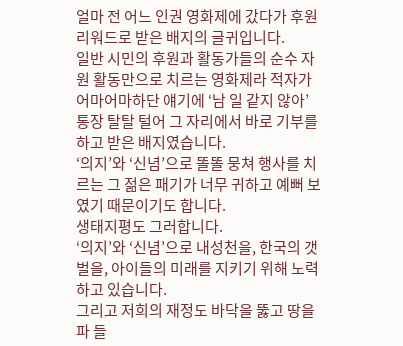얼마 전 어느 인권 영화제에 갔다가 후원 리워드로 받은 배지의 글귀입니다.
일반 시민의 후원과 활동가들의 순수 자원 활동만으로 치르는 영화제라 적자가 어마어마하단 얘기에 ‘남 일 같지 않아’ 통장 탈탈 털어 그 자리에서 바로 기부를 하고 받은 배지였습니다.
‘의지’와 ‘신념’으로 똘똘 뭉쳐 행사를 치르는 그 젊은 패기가 너무 귀하고 예뻐 보였기 때문이기도 합니다.
생태지평도 그러합니다.
‘의지’와 ‘신념’으로 내성천을, 한국의 갯벌을, 아이들의 미래를 지키기 위해 노력하고 있습니다.
그리고 저희의 재정도 바닥을 뚫고 땅을 파 들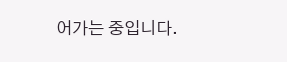어가는 중입니다.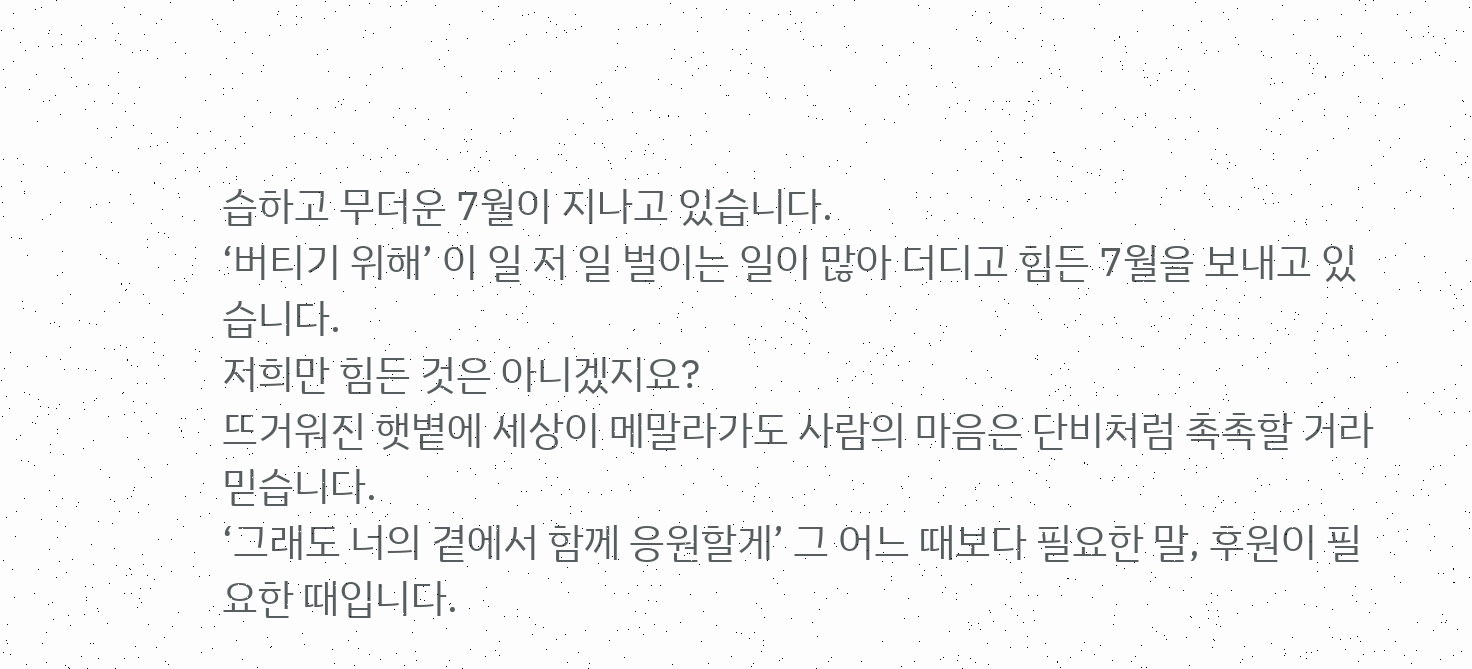습하고 무더운 7월이 지나고 있습니다.
‘버티기 위해’ 이 일 저 일 벌이는 일이 많아 더디고 힘든 7월을 보내고 있습니다.
저희만 힘든 것은 아니겠지요?
뜨거워진 햇볕에 세상이 메말라가도 사람의 마음은 단비처럼 촉촉할 거라 믿습니다.
‘그래도 너의 곁에서 함께 응원할게’ 그 어느 때보다 필요한 말, 후원이 필요한 때입니다.